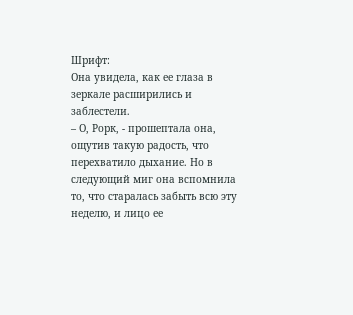Шрифт:
Она увидела, как ее глаза в зеркале расширились и заблестели.
– О, Рорк, - прошептала она, ощутив такую радость, что перехватило дыхание. Но в следующий миг она вспомнила то, что старалась забыть всю эту неделю, и лицо ее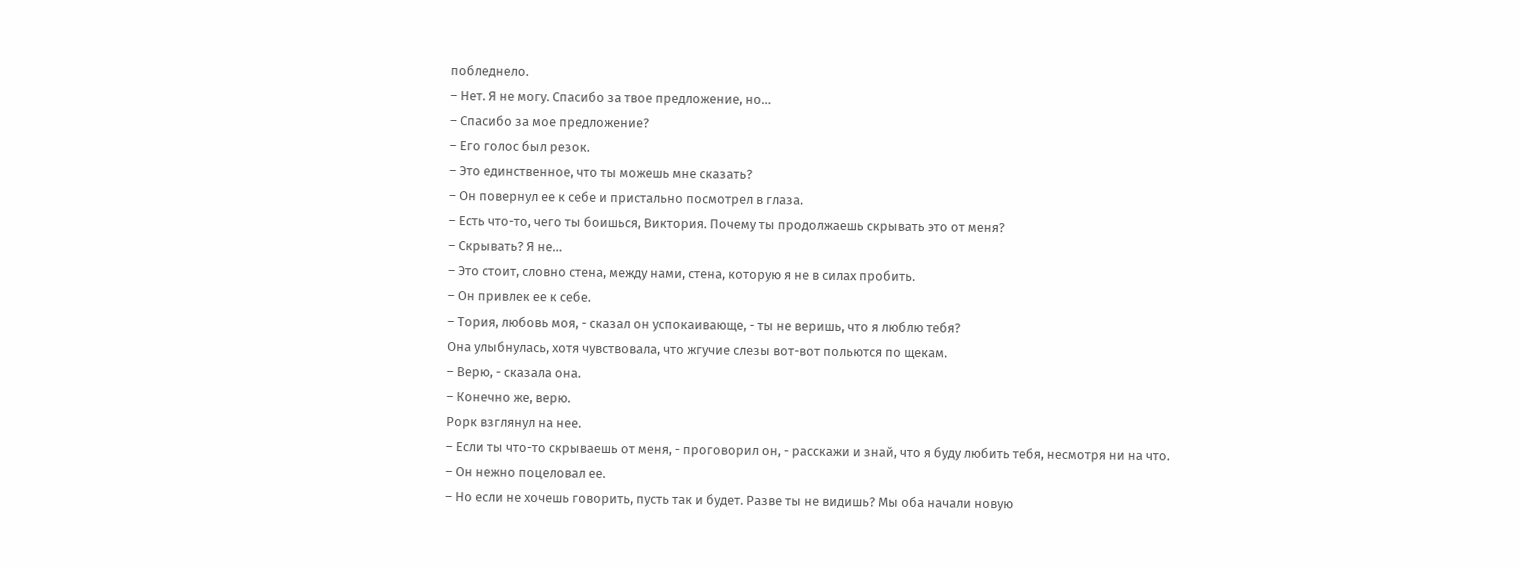побледнело.
– Нет. Я не могу. Спасибо за твое предложение, но…
– Спасибо за мое предложение?
– Его голос был резок.
– Это единственное, что ты можешь мне сказать?
– Он повернул ее к себе и пристально посмотрел в глаза.
– Есть что-то, чего ты боишься, Виктория. Почему ты продолжаешь скрывать это от меня?
– Скрывать? Я не…
– Это стоит, словно стена, между нами, стена, которую я не в силах пробить.
– Он привлек ее к себе.
– Тория, любовь моя, - сказал он успокаивающе, - ты не веришь, что я люблю тебя?
Она улыбнулась, хотя чувствовала, что жгучие слезы вот-вот польются по щекам.
– Верю, - сказала она.
– Конечно же, верю.
Рорк взглянул на нее.
– Если ты что-то скрываешь от меня, - проговорил он, - расскажи и знай, что я буду любить тебя, несмотря ни на что.
– Он нежно поцеловал ее.
– Но если не хочешь говорить, пусть так и будет. Разве ты не видишь? Мы оба начали новую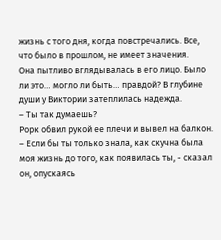жизнь с того дня, когда повстречались. Все, что было в прошлом, не имеет значения.
Она пытливо вглядывалась в его лицо. Было ли это… могло ли быть… правдой? В глубине души у Виктории затеплилась надежда.
– Ты так думаешь?
Рорк обвил рукой ее плечи и вывел на балкон.
– Если бы ты только знала, как скучна была моя жизнь до того, как появилась ты, - сказал он, опускаясь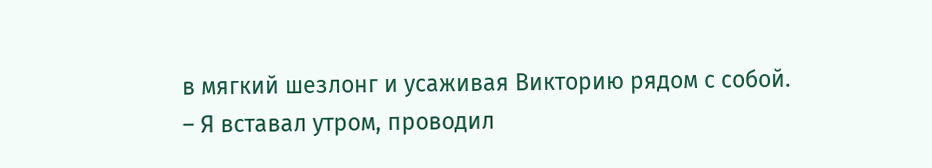в мягкий шезлонг и усаживая Викторию рядом с собой.
– Я вставал утром, проводил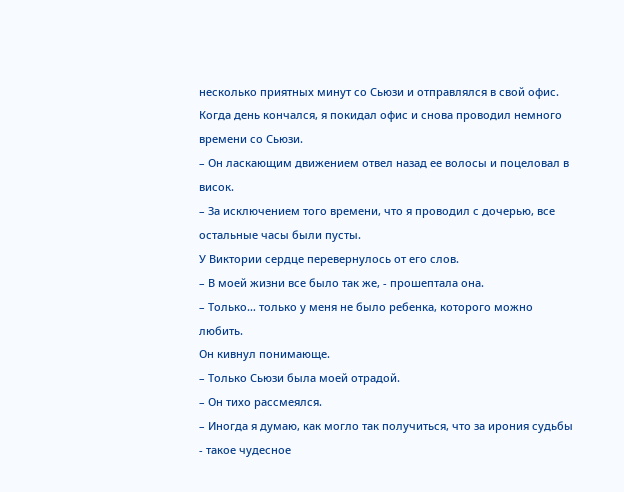несколько приятных минут со Сьюзи и отправлялся в свой офис. Когда день кончался, я покидал офис и снова проводил немного времени со Сьюзи.
– Он ласкающим движением отвел назад ее волосы и поцеловал в висок.
– За исключением того времени, что я проводил с дочерью, все остальные часы были пусты.
У Виктории сердце перевернулось от его слов.
– В моей жизни все было так же, - прошептала она.
– Только… только у меня не было ребенка, которого можно любить.
Он кивнул понимающе.
– Только Сьюзи была моей отрадой.
– Он тихо рассмеялся.
– Иногда я думаю, как могло так получиться, что за ирония судьбы - такое чудесное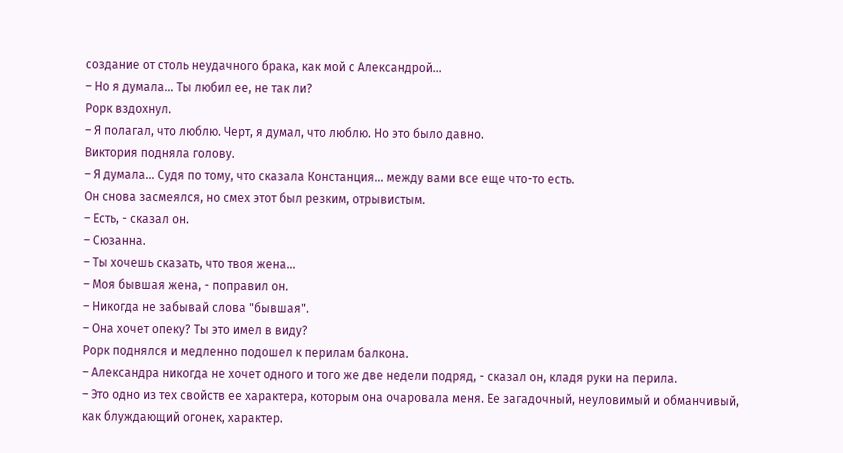создание от столь неудачного брака, как мой с Александрой…
– Но я думала… Ты любил ее, не так ли?
Рорк вздохнул.
– Я полагал, что люблю. Черт, я думал, что люблю. Но это было давно.
Виктория подняла голову.
– Я думала… Судя по тому, что сказала Констанция… между вами все еще что-то есть.
Он снова засмеялся, но смех этот был резким, отрывистым.
– Есть, - сказал он.
– Сюзанна.
– Ты хочешь сказать, что твоя жена…
– Моя бывшая жена, - поправил он.
– Никогда не забывай слова "бывшая".
– Она хочет опеку? Ты это имел в виду?
Рорк поднялся и медленно подошел к перилам балкона.
– Александра никогда не хочет одного и того же две недели подряд, - сказал он, кладя руки на перила.
– Это одно из тех свойств ее характера, которым она очаровала меня. Ее загадочный, неуловимый и обманчивый, как блуждающий огонек, характер.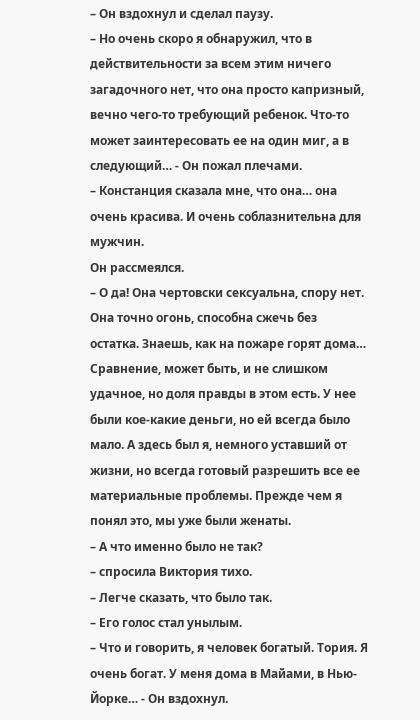– Он вздохнул и сделал паузу.
– Но очень скоро я обнаружил, что в действительности за всем этим ничего загадочного нет, что она просто капризный, вечно чего-то требующий ребенок. Что-то может заинтересовать ее на один миг, а в следующий… - Он пожал плечами.
– Констанция сказала мне, что она… она очень красива. И очень соблазнительна для мужчин.
Он рассмеялся.
– О да! Она чертовски сексуальна, спору нет. Она точно огонь, способна сжечь без остатка. Знаешь, как на пожаре горят дома… Сравнение, может быть, и не слишком удачное, но доля правды в этом есть. У нее были кое-какие деньги, но ей всегда было мало. А здесь был я, немного уставший от жизни, но всегда готовый разрешить все ее материальные проблемы. Прежде чем я понял это, мы уже были женаты.
– А что именно было не так?
– спросила Виктория тихо.
– Легче сказать, что было так.
– Его голос стал унылым.
– Что и говорить, я человек богатый. Тория. Я очень богат. У меня дома в Майами, в Нью-Йорке… - Он вздохнул.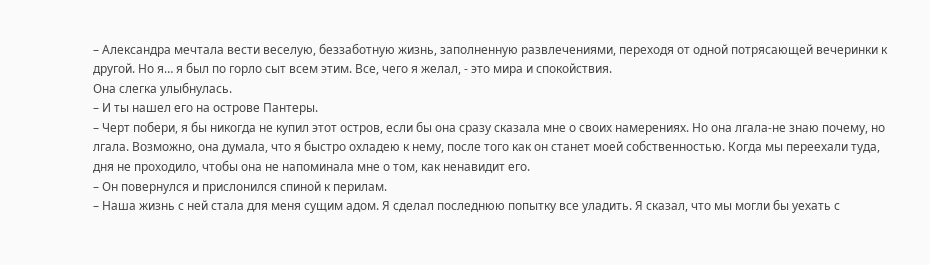– Александра мечтала вести веселую, беззаботную жизнь, заполненную развлечениями, переходя от одной потрясающей вечеринки к другой. Но я… я был по горло сыт всем этим. Все, чего я желал, - это мира и спокойствия.
Она слегка улыбнулась.
– И ты нашел его на острове Пантеры.
– Черт побери, я бы никогда не купил этот остров, если бы она сразу сказала мне о своих намерениях. Но она лгала-не знаю почему, но лгала. Возможно, она думала, что я быстро охладею к нему, после того как он станет моей собственностью. Когда мы переехали туда, дня не проходило, чтобы она не напоминала мне о том, как ненавидит его.
– Он повернулся и прислонился спиной к перилам.
– Наша жизнь с ней стала для меня сущим адом. Я сделал последнюю попытку все уладить. Я сказал, что мы могли бы уехать с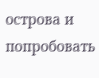острова и попробовать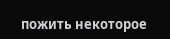пожить некоторое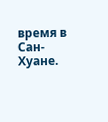время в Сан-Хуане.